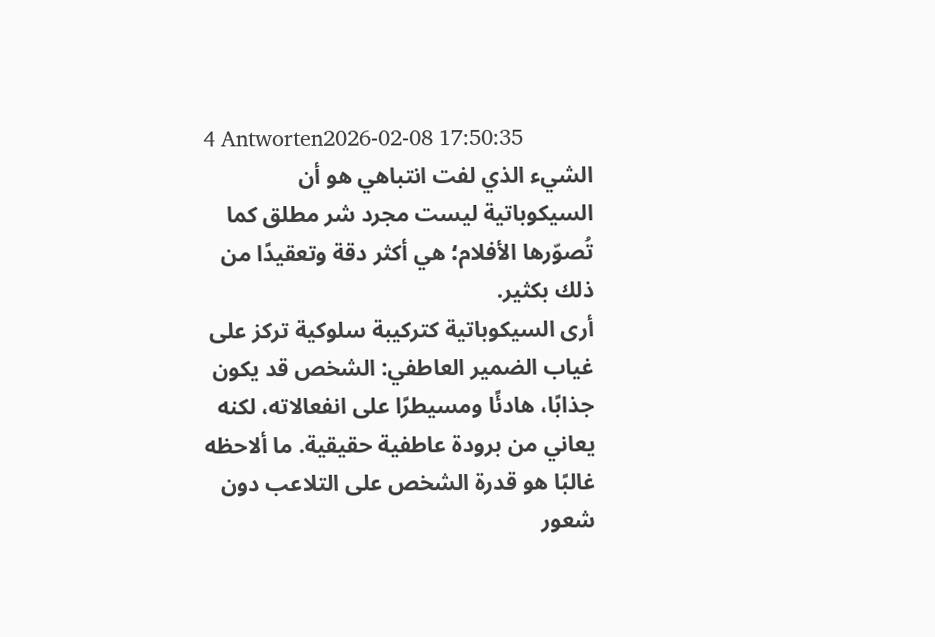4 Antworten2026-02-08 17:50:35
الشيء الذي لفت انتباهي هو أن السيكوباتية ليست مجرد شر مطلق كما تُصوّرها الأفلام؛ هي أكثر دقة وتعقيدًا من ذلك بكثير.
أرى السيكوباتية كتركيبة سلوكية تركز على غياب الضمير العاطفي: الشخص قد يكون جذابًا، هادئًا ومسيطرًا على انفعالاته، لكنه يعاني من برودة عاطفية حقيقية. ما ألاحظه غالبًا هو قدرة الشخص على التلاعب دون شعور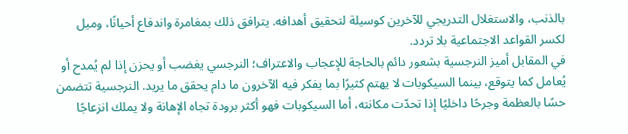بالذنب، والاستغلال التدريجي للآخرين كوسيلة لتحقيق أهدافه. يترافق ذلك بمغامرة واندفاع أحيانًا، وميل لكسر القواعد الاجتماعية بلا تردد.
في المقابل أميز النرجسية بشعور دائم بالحاجة للإعجاب والاعتراف؛ النرجسي يغضب أو يحزن إذا لم يُمدح أو يُعامل كما يتوقع، بينما السيكوبات لا يهتم كثيرًا بما يفكر فيه الآخرون ما دام يحقق ما يريد. النرجسية تتضمن حسًا بالعظمة وجرحًا داخليًا إذا تحدّت مكانته، أما السيكوبات فهو أكثر برودة تجاه الإهانة ولا يملك انزعاجًا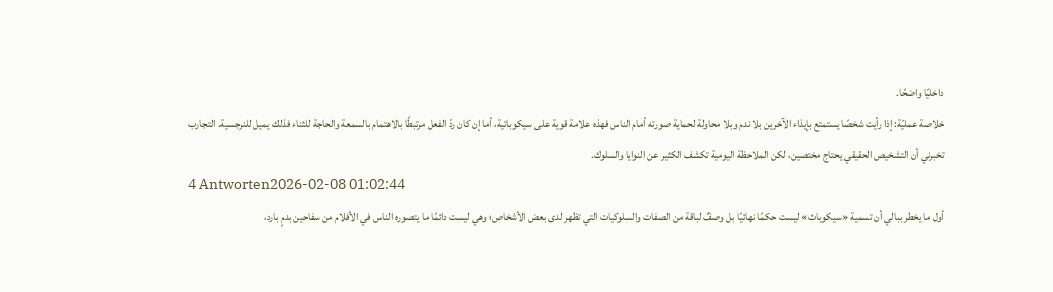داخليًا واضحًا.
خلاصة عمليّة: إذا رأيت شخصًا يستمتع بإيذاء الآخرين بلا ندم وبلا محاولة لحماية صورته أمام الناس فهذه علامة قوية على سيكوباتية، أما إن كان ردّ الفعل مرتبطًا بالاهتمام بالسمعة والحاجة للثناء فذلك يميل للنرجسية. التجارب تخبرني أن التشخيص الحقيقي يحتاج مختصين، لكن الملاحظة اليومية تكشف الكثير عن النوايا والسلوك.
4 Antworten2026-02-08 01:02:44
أول ما يخطر ببالي أن تسمية «سيكوباث» ليست حكمًا نهائيًا بل وصفٌ لباقة من الصفات والسلوكيات التي تظهر لدى بعض الأشخاص؛ وهي ليست دائمًا ما يتصوره الناس في الأفلام من سفاحين بدمٍ بارد،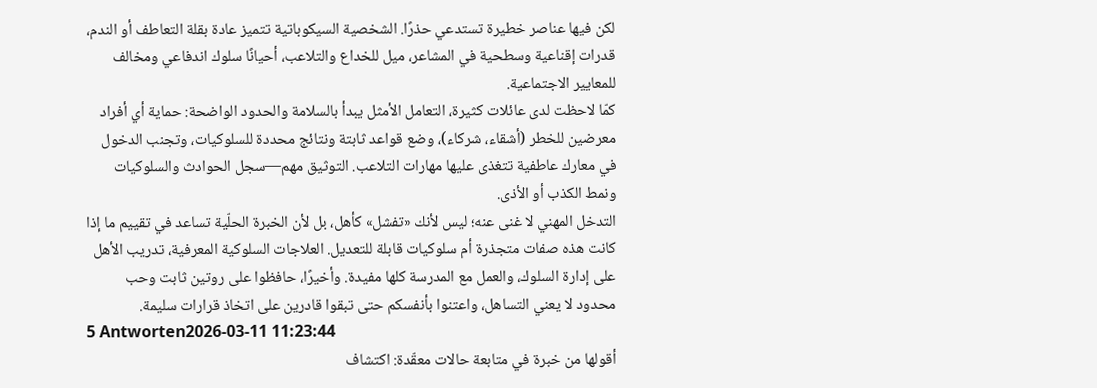لكن فيها عناصر خطيرة تستدعي حذرًا. الشخصية السيكوباتية تتميز عادة بقلة التعاطف أو الندم، قدرات إقناعية وسطحية في المشاعر، ميل للخداع والتلاعب، أحيانًا سلوك اندفاعي ومخالف للمعايير الاجتماعية.
كمّا لاحظت لدى عائلات كثيرة، التعامل الأمثل يبدأ بالسلامة والحدود الواضحة: حماية أي أفراد معرضين للخطر (أشقاء، شركاء)، وضع قواعد ثابتة ونتائج محددة للسلوكيات، وتجنب الدخول في معارك عاطفية تتغذى عليها مهارات التلاعب. التوثيق مهم—سجل الحوادث والسلوكيات ونمط الكذب أو الأذى.
التدخل المهني لا غنى عنه؛ ليس لأنك «تفشل» كأهل، بل لأن الخبرة الحلّية تساعد في تقييم ما إذا كانت هذه صفات متجذرة أم سلوكيات قابلة للتعديل. العلاجات السلوكية المعرفية، تدريب الأهل على إدارة السلوك، والعمل مع المدرسة كلها مفيدة. وأخيرًا، حافظوا على روتين ثابت وحب محدود لا يعني التساهل، واعتنوا بأنفسكم حتى تبقوا قادرين على اتخاذ قرارات سليمة.
5 Antworten2026-03-11 11:23:44
أقولها من خبرة في متابعة حالات معقّدة: اكتشاف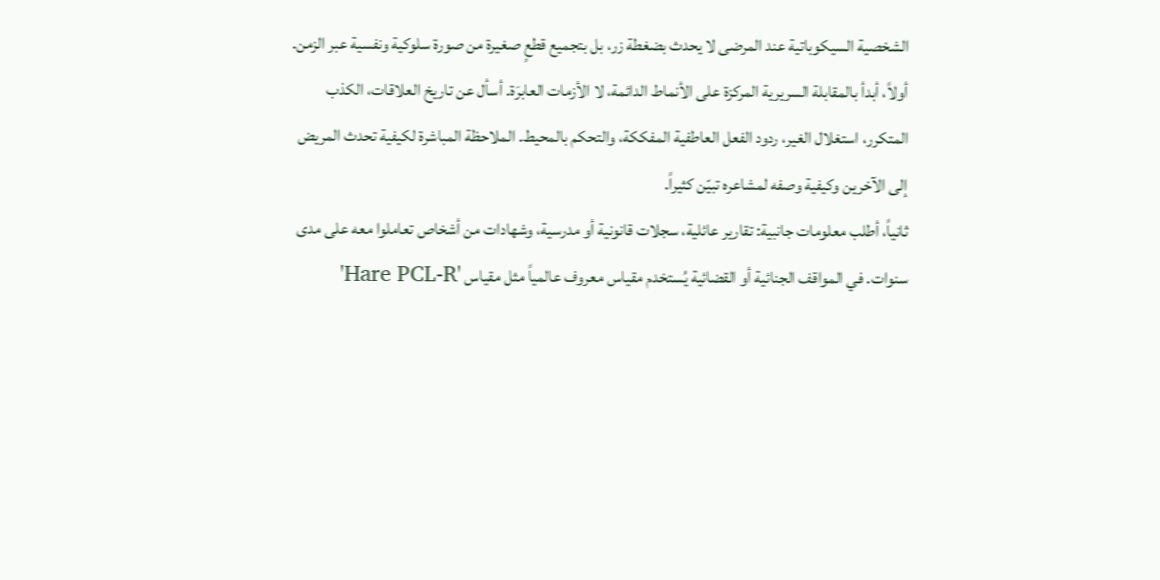الشخصية السيكوباتية عند المرضى لا يحدث بضغطة زر، بل بتجميع قطعٍ صغيرة من صورة سلوكية ونفسية عبر الزمن.
أولاً، أبدأ بالمقابلة السريرية المركزة على الأنماط الدائمة، لا الأزمات العابرَة. أسأل عن تاريخ العلاقات، الكذب المتكرر، استغلال الغير، ردود الفعل العاطفية المفككة، والتحكم بالمحيط. الملاحظة المباشرة لكيفية تحدث المريض إلى الآخرين وكيفية وصفه لمشاعره تبيّن كثيراً.
ثانياً، أطلب معلومات جانبية: تقارير عائلية، سجلات قانونية أو مدرسية، وشهادات من أشخاص تعاملوا معه على مدى سنوات. في المواقف الجنائية أو القضائية يُستخدم مقياس معروف عالمياً مثل مقياس 'Hare PCL‑R'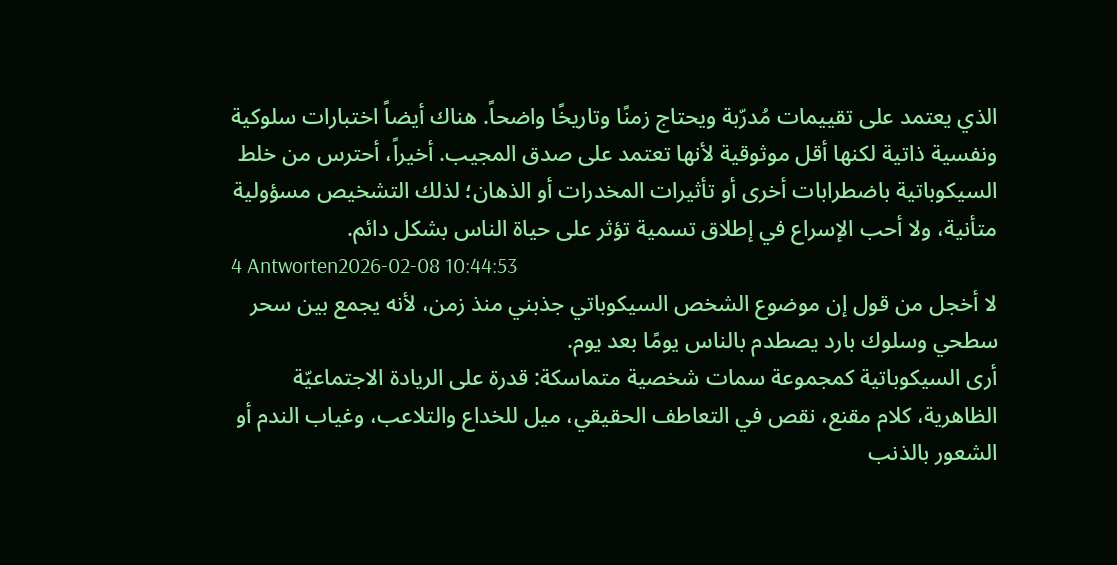الذي يعتمد على تقييمات مُدرّبة ويحتاج زمنًا وتاريخًا واضحاً. هناك أيضاً اختبارات سلوكية ونفسية ذاتية لكنها أقل موثوقية لأنها تعتمد على صدق المجيب. أخيراً، أحترس من خلط السيكوباتية باضطرابات أخرى أو تأثيرات المخدرات أو الذهان؛ لذلك التشخيص مسؤولية متأنية، ولا أحب الإسراع في إطلاق تسمية تؤثر على حياة الناس بشكل دائم.
4 Antworten2026-02-08 10:44:53
لا أخجل من قول إن موضوع الشخص السيكوباتي جذبني منذ زمن، لأنه يجمع بين سحر سطحي وسلوك بارد يصطدم بالناس يومًا بعد يوم.
أرى السيكوباتية كمجموعة سمات شخصية متماسكة: قدرة على الريادة الاجتماعيّة الظاهرية، كلام مقنع، نقص في التعاطف الحقيقي، ميل للخداع والتلاعب، وغياب الندم أو الشعور بالذنب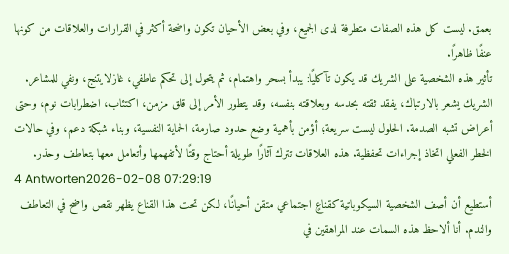بعمق. ليست كل هذه الصفات متطرفة لدى الجميع، وفي بعض الأحيان تكون واضحة أكثر في القرارات والعلاقات من كونها عنفًا ظاهرًا.
تأثير هذه الشخصية على الشريك قد يكون تآكليًا: يبدأ بسحر واهتمام، ثم يتحول إلى تحكم عاطفي، غازلايتنج، ونفي للمشاعر. الشريك يشعر بالارتباك، يفقد ثقته بحدسه وبعلاقته بنفسه، وقد يتطور الأمر إلى قلق مزمن، اكتئاب، اضطرابات نوم، وحتى أعراض تشبه الصدمة. الحلول ليست سريعة؛ أؤمن بأهمية وضع حدود صارمة، الحماية النفسية، وبناء شبكة دعم، وفي حالات الخطر الفعلي اتخاذ إجراءات تحفظية. هذه العلاقات تترك آثارًا طويلة أحتاج وقتًا لأتفهمها وأتعامل معها بتعاطف وحذر.
4 Antworten2026-02-08 07:29:19
أستطيع أن أصف الشخصية السيكوباتية كقناعٍ اجتماعي متقن أحيانًا، لكن تحت هذا القناع يظهر نقص واضح في التعاطف والندم. أنا ألاحظ هذه السمات عند المراهقين في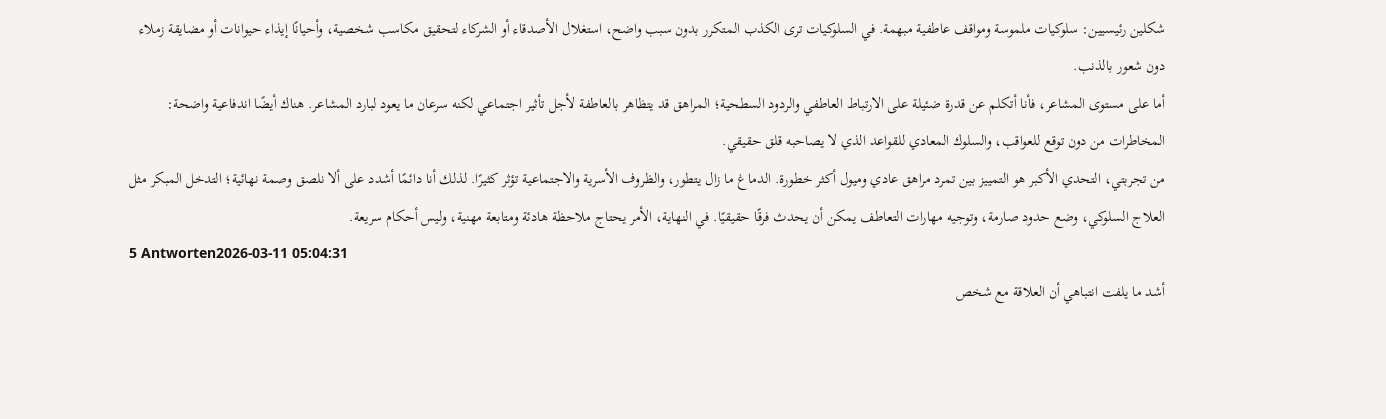شكلين رئيسيين: سلوكيات ملموسة ومواقف عاطفية مبهمة. في السلوكيات ترى الكذب المتكرر بدون سبب واضح، استغلال الأصدقاء أو الشركاء لتحقيق مكاسب شخصية، وأحيانًا إيذاء حيوانات أو مضايقة زملاء دون شعور بالذنب.
أما على مستوى المشاعر، فأنا أتكلم عن قدرة ضئيلة على الارتباط العاطفي والردود السطحية؛ المراهق قد يتظاهر بالعاطفة لأجل تأثير اجتماعي لكنه سرعان ما يعود لبارد المشاعر. هناك أيضًا اندفاعية واضحة: المخاطرات من دون توقع للعواقب، والسلوك المعادي للقواعد الذي لا يصاحبه قلق حقيقي.
من تجربتي، التحدي الأكبر هو التمييز بين تمرد مراهق عادي وميول أكثر خطورة. الدماغ ما زال يتطور، والظروف الأسرية والاجتماعية تؤثر كثيرًا. لذلك أنا دائمًا أشدد على ألا نلصق وصمة نهائية؛ التدخل المبكر مثل العلاج السلوكي، وضع حدود صارمة، وتوجيه مهارات التعاطف يمكن أن يحدث فرقًا حقيقيًا. في النهاية، الأمر يحتاج ملاحظة هادئة ومتابعة مهنية، وليس أحكام سريعة.
5 Antworten2026-03-11 05:04:31
أشد ما يلفت انتباهي أن العلاقة مع شخص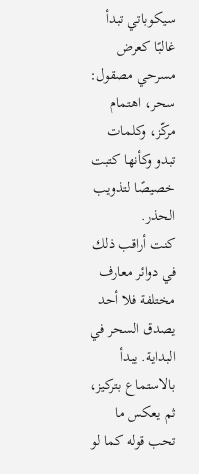سيكوباتي تبدأ غالبًا كعرض مسرحي مصقول: سحر، اهتمام مركّز، وكلمات تبدو وكأنها كتبت خصيصًا لتذويب الحذر.
كنت أراقب ذلك في دوائر معارف مختلفة فلا أحد يصدق السحر في البداية. يبدأ بالاستماع بتركيز، ثم يعكس ما تحب قوله كما لو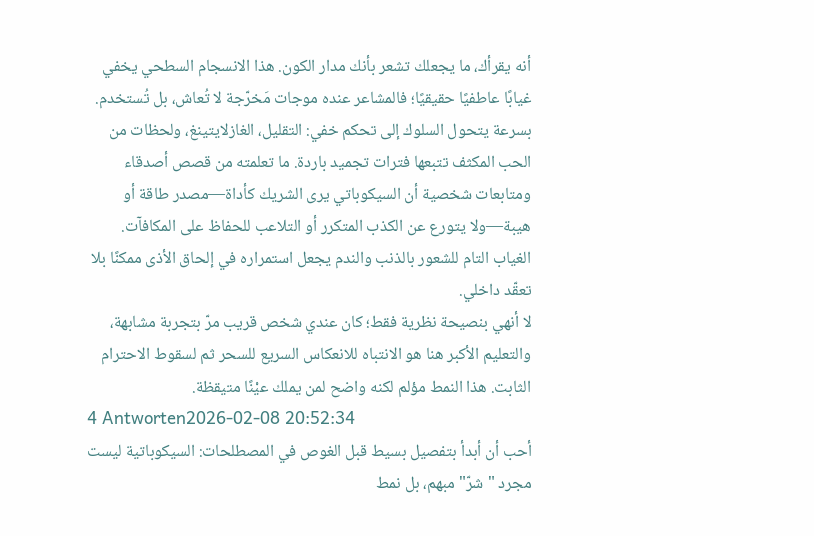أنه يقرأك، ما يجعلك تشعر بأنك مدار الكون. هذا الانسجام السطحي يخفي غيابًا عاطفيًا حقيقيًا؛ فالمشاعر عنده موجات مَخرّجة لا تُعاش، بل تُستخدم.
بسرعة يتحول السلوك إلى تحكم خفي: التقليل، الغازلايتينغ، ولحظات من الحب المكثف تتبعها فترات تجميد باردة. ما تعلمته من قصص أصدقاء ومتابعات شخصية أن السيكوباتي يرى الشريك كأداة—مصدر طاقة أو هيبة—ولا يتورع عن الكذب المتكرر أو التلاعب للحفاظ على المكافآت. الغياب التام للشعور بالذنب والندم يجعل استمراره في إلحاق الأذى ممكنًا بلا تعقّد داخلي.
لا أنهي بنصيحة نظرية فقط؛ كان عندي شخص قريب مرّ بتجربة مشابهة، والتعليم الأكبر هنا هو الانتباه للانعكاس السريع للسحر ثم لسقوط الاحترام الثابت. هذا النمط مؤلم لكنه واضح لمن يملك عيْنًا متيقظة.
4 Antworten2026-02-08 20:52:34
أحب أن أبدأ بتفصيل بسيط قبل الغوص في المصطلحات: السيكوباتية ليست مجرد "شرّ" مبهم، بل نمط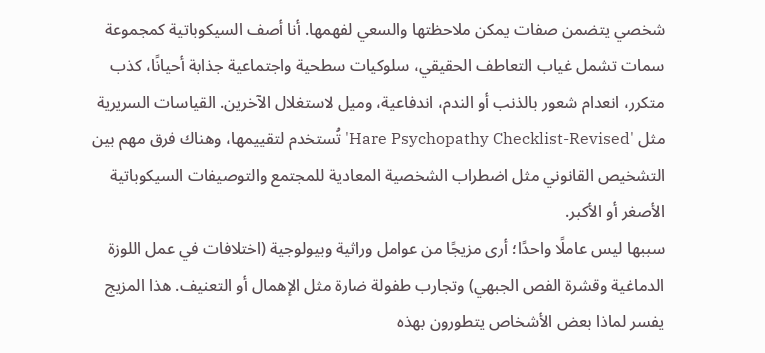شخصي يتضمن صفات يمكن ملاحظتها والسعي لفهمها. أنا أصف السيكوباتية كمجموعة سمات تشمل غياب التعاطف الحقيقي، سلوكيات سطحية واجتماعية جذابة أحيانًا، كذب متكرر، انعدام شعور بالذنب أو الندم، اندفاعية، وميل لاستغلال الآخرين. القياسات السريرية مثل 'Hare Psychopathy Checklist-Revised' تُستخدم لتقييمها، وهناك فرق مهم بين التشخيص القانوني مثل اضطراب الشخصية المعادية للمجتمع والتوصيفات السيكوباتية الأصغر أو الأكبر.
سببها ليس عاملًا واحدًا؛ أرى مزيجًا من عوامل وراثية وبيولوجية (اختلافات في عمل اللوزة الدماغية وقشرة الفص الجبهي) وتجارب طفولة ضارة مثل الإهمال أو التعنيف. هذا المزيج يفسر لماذا بعض الأشخاص يتطورون بهذه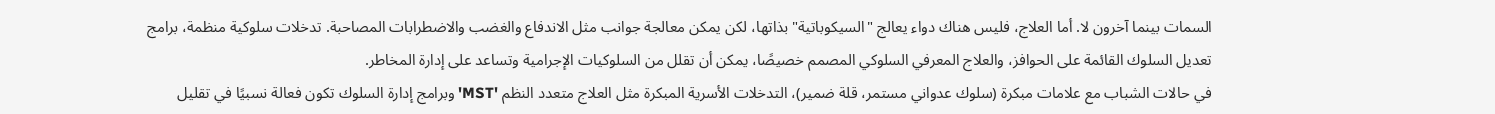السمات بينما آخرون لا. أما العلاج، فليس هناك دواء يعالج "السيكوباتية" بذاتها، لكن يمكن معالجة جوانب مثل الاندفاع والغضب والاضطرابات المصاحبة. تدخلات سلوكية منظمة، برامج تعديل السلوك القائمة على الحوافز، والعلاج المعرفي السلوكي المصمم خصيصًا، يمكن أن تقلل من السلوكيات الإجرامية وتساعد على إدارة المخاطر.
في حالات الشباب مع علامات مبكرة (سلوك عدواني مستمر، قلة ضمير)، التدخلات الأسرية المبكرة مثل العلاج متعدد النظم 'MST' وبرامج إدارة السلوك تكون فعالة نسبيًا في تقليل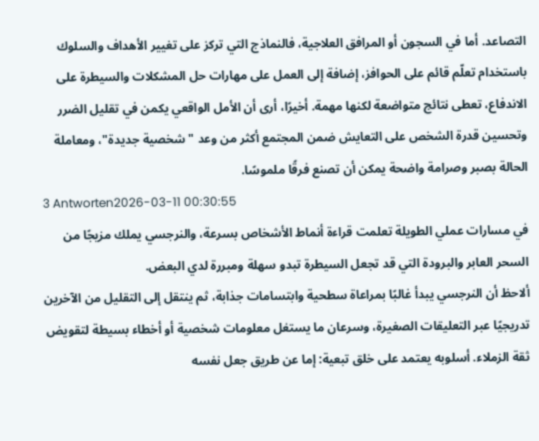التصاعد. أما في السجون أو المرافق العلاجية، فالنماذج التي تركز على تغيير الأهداف والسلوك باستخدام تعلّم قائم على الحوافز، إضافة إلى العمل على مهارات حل المشكلات والسيطرة على الاندفاع، تعطى نتائج متواضعة لكنها مهمة. أخيرًا، أرى أن الأمل الواقعي يكمن في تقليل الضرر وتحسين قدرة الشخص على التعايش ضمن المجتمع أكثر من وعد "شخصية جديدة"، ومعاملة الحالة بصبر وصرامة واضحة يمكن أن تصنع فرقًا ملموسًا.
3 Antworten2026-03-11 00:30:55
في مسارات عملي الطويلة تعلمت قراءة أنماط الأشخاص بسرعة، والنرجسي يملك مزيجًا من السحر العابر والبرودة التي قد تجعل السيطرة تبدو سهلة ومبررة لدي البعض.
ألاحظ أن النرجسي يبدأ غالبًا بمراعاة سطحية وابتسامات جذابة، ثم ينتقل إلى التقليل من الآخرين تدريجيًا عبر التعليقات الصغيرة، وسرعان ما يستغل معلومات شخصية أو أخطاء بسيطة لتقويض ثقة الزملاء. أسلوبه يعتمد على خلق تبعية: إما عن طريق جعل نفسه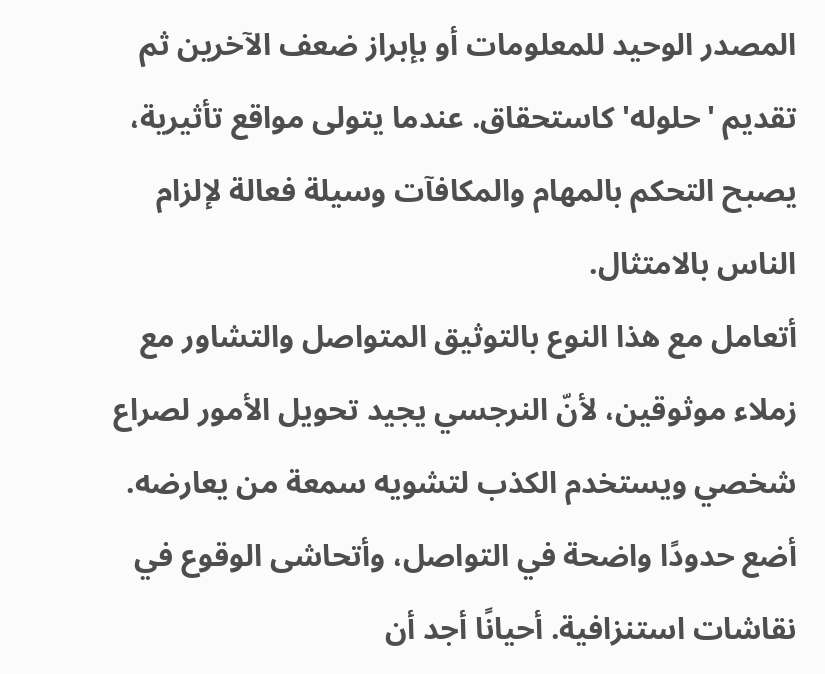المصدر الوحيد للمعلومات أو بإبراز ضعف الآخرين ثم تقديم 'حلوله' كاستحقاق. عندما يتولى مواقع تأثيرية، يصبح التحكم بالمهام والمكافآت وسيلة فعالة لإلزام الناس بالامتثال.
أتعامل مع هذا النوع بالتوثيق المتواصل والتشاور مع زملاء موثوقين، لأنّ النرجسي يجيد تحويل الأمور لصراع شخصي ويستخدم الكذب لتشويه سمعة من يعارضه. أضع حدودًا واضحة في التواصل، وأتحاشى الوقوع في نقاشات استنزافية. أحيانًا أجد أن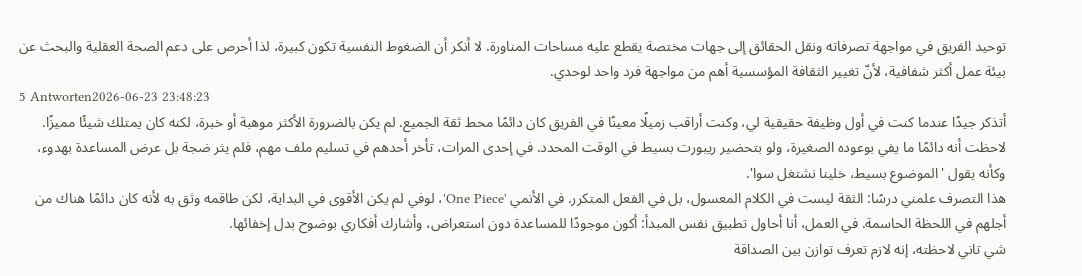توحيد الفريق في مواجهة تصرفاته ونقل الحقائق إلى جهات مختصة يقطع عليه مساحات المناورة. لا أنكر أن الضغوط النفسية تكون كبيرة، لذا أحرص على دعم الصحة العقلية والبحث عن بيئة عمل أكثر شفافية، لأنّ تغيير الثقافة المؤسسية أهم من مواجهة فرد واحد لوحدي.
5 Antworten2026-06-23 23:48:23
أتذكر جيدًا عندما كنت في أول وظيفة حقيقية لي، وكنت أراقب زميلًا معينًا في الفريق كان دائمًا محط ثقة الجميع. لم يكن بالضرورة الأكثر موهبة أو خبرة، لكنه كان يمتلك شيئًا مميزًا. لاحظت أنه دائمًا ما يفي بوعوده الصغيرة، ولو بتحضير ريبورت بسيط في الوقت المحدد. في إحدى المرات، تأخر أحدهم في تسليم ملف مهم، فلم يثر ضجة بل عرض المساعدة بهدوء، وكأنه يقول 'الموضوع بسيط، خلينا نشتغل سوا'.
هذا التصرف علمني درسًا: الثقة ليست في الكلام المعسول، بل في الفعل المتكرر. في الأنمي 'One Piece'، لوفي لم يكن الأقوى في البداية، لكن طاقمه وثق به لأنه كان دائمًا هناك من أجلهم في اللحظة الحاسمة. في العمل، أنا أحاول تطبيق نفس المبدأ: أكون موجودًا للمساعدة دون استعراض، وأشارك أفكاري بوضوح بدل إخفائها.
شي تاني لاحظته، إنه لازم تعرف توازن بين الصداقة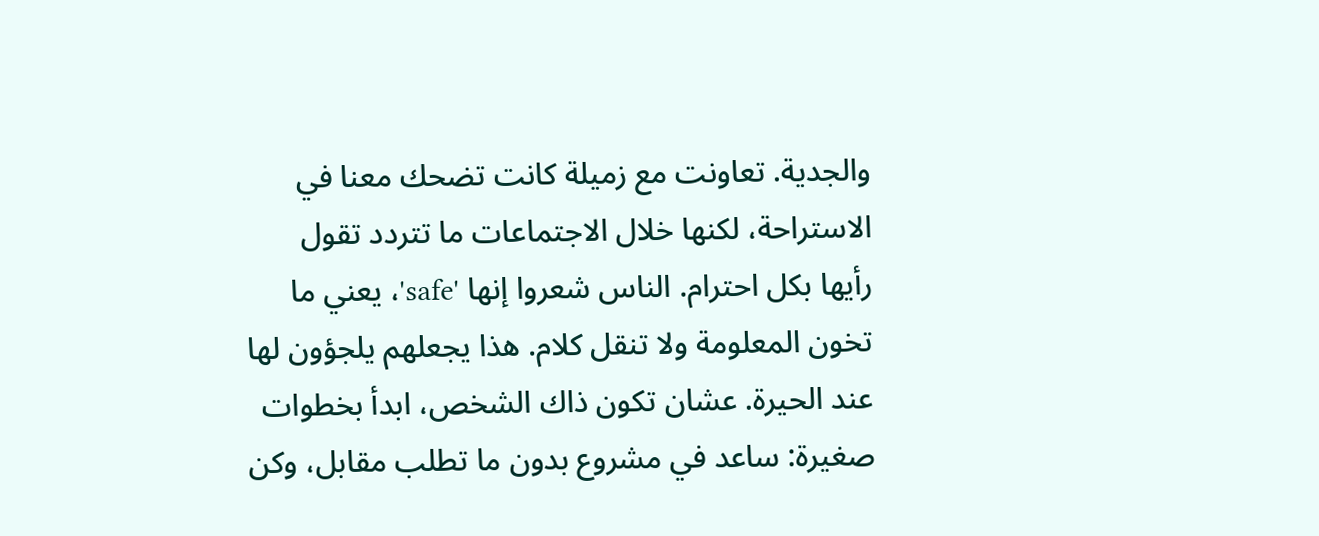والجدية. تعاونت مع زميلة كانت تضحك معنا في الاستراحة، لكنها خلال الاجتماعات ما تتردد تقول رأيها بكل احترام. الناس شعروا إنها 'safe'، يعني ما تخون المعلومة ولا تنقل كلام. هذا يجعلهم يلجؤون لها عند الحيرة. عشان تكون ذاك الشخص، ابدأ بخطوات صغيرة: ساعد في مشروع بدون ما تطلب مقابل، وكن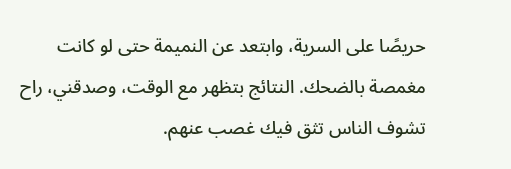حريصًا على السرية، وابتعد عن النميمة حتى لو كانت مغمصة بالضحك. النتائج بتظهر مع الوقت، وصدقني، راح تشوف الناس تثق فيك غصب عنهم.